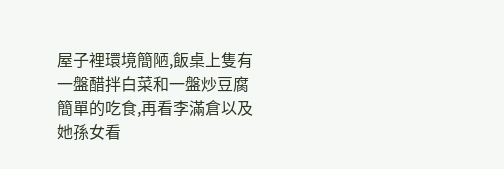屋子裡環境簡陋,飯桌上隻有一盤醋拌白菜和一盤炒豆腐簡單的吃食,再看李滿倉以及她孫女看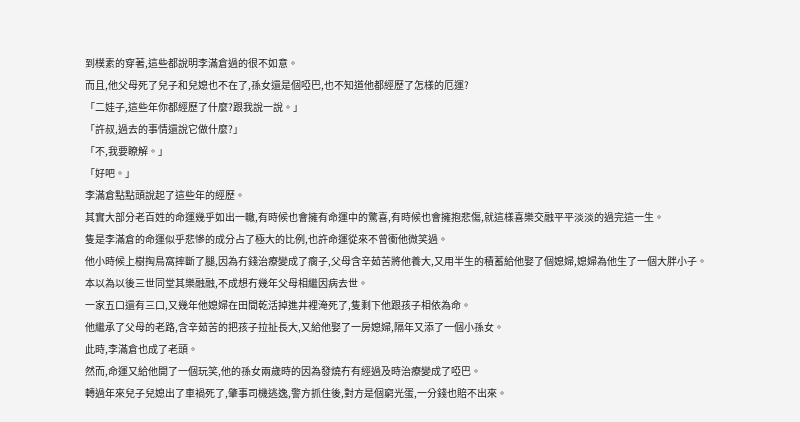到樸素的穿著,這些都說明李滿倉過的很不如意。
而且,他父母死了兒子和兒媳也不在了,孫女還是個啞巴,也不知道他都經歷了怎樣的厄運?
「二娃子,這些年你都經歷了什麼?跟我說一說。」
「許叔,過去的事情還說它做什麼?」
「不,我要瞭解。」
「好吧。」
李滿倉點點頭說起了這些年的經歷。
其實大部分老百姓的命運幾乎如出一轍,有時候也會擁有命運中的驚喜,有時候也會擁抱悲傷,就這樣喜樂交融平平淡淡的過完這一生。
隻是李滿倉的命運似乎悲慘的成分占了極大的比例,也許命運從來不曾衝他微笑過。
他小時候上樹掏鳥窩摔斷了腿,因為冇錢治療變成了瘸子,父母含辛茹苦將他養大,又用半生的積蓄給他娶了個媳婦,媳婦為他生了一個大胖小子。
本以為以後三世同堂其樂融融,不成想冇幾年父母相繼因病去世。
一家五口還有三口,又幾年他媳婦在田間乾活掉進井裡淹死了,隻剩下他跟孩子相依為命。
他繼承了父母的老路,含辛茹苦的把孩子拉扯長大,又給他娶了一房媳婦,隔年又添了一個小孫女。
此時,李滿倉也成了老頭。
然而,命運又給他開了一個玩笑,他的孫女兩歲時的因為發燒冇有經過及時治療變成了啞巴。
轉過年來兒子兒媳出了車禍死了,肇事司機逃逸,警方抓住後,對方是個窮光蛋,一分錢也賠不出來。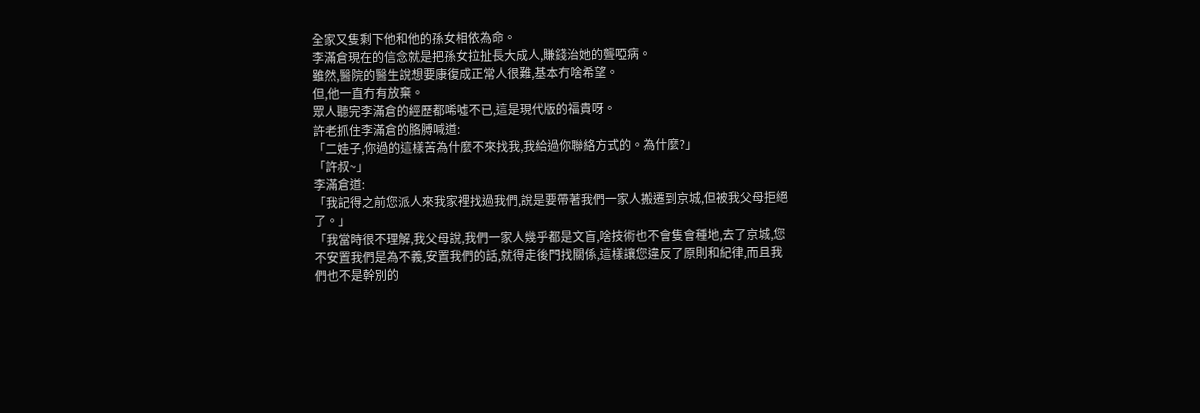全家又隻剩下他和他的孫女相依為命。
李滿倉現在的信念就是把孫女拉扯長大成人,賺錢治她的聾啞病。
雖然,醫院的醫生說想要康復成正常人很難,基本冇啥希望。
但,他一直冇有放棄。
眾人聽完李滿倉的經歷都唏噓不已,這是現代版的福貴呀。
許老抓住李滿倉的胳膊喊道:
「二娃子,你過的這樣苦為什麼不來找我,我給過你聯絡方式的。為什麼?」
「許叔~」
李滿倉道:
「我記得之前您派人來我家裡找過我們,說是要帶著我們一家人搬遷到京城,但被我父母拒絕了。」
「我當時很不理解,我父母說,我們一家人幾乎都是文盲,啥技術也不會隻會種地,去了京城,您不安置我們是為不義,安置我們的話,就得走後門找關係,這樣讓您違反了原則和紀律,而且我們也不是幹別的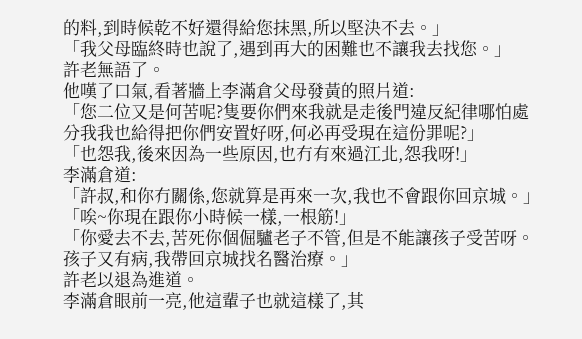的料,到時候乾不好還得給您抹黑,所以堅決不去。」
「我父母臨終時也說了,遇到再大的困難也不讓我去找您。」
許老無語了。
他嘆了口氣,看著牆上李滿倉父母發黃的照片道:
「您二位又是何苦呢?隻要你們來我就是走後門違反紀律哪怕處分我我也給得把你們安置好呀,何必再受現在這份罪呢?」
「也怨我,後來因為一些原因,也冇有來過江北,怨我呀!」
李滿倉道:
「許叔,和你冇關係,您就算是再來一次,我也不會跟你回京城。」
「唉~你現在跟你小時候一樣,一根筋!」
「你愛去不去,苦死你個倔驢老子不管,但是不能讓孩子受苦呀。孩子又有病,我帶回京城找名醫治療。」
許老以退為進道。
李滿倉眼前一亮,他這輩子也就這樣了,其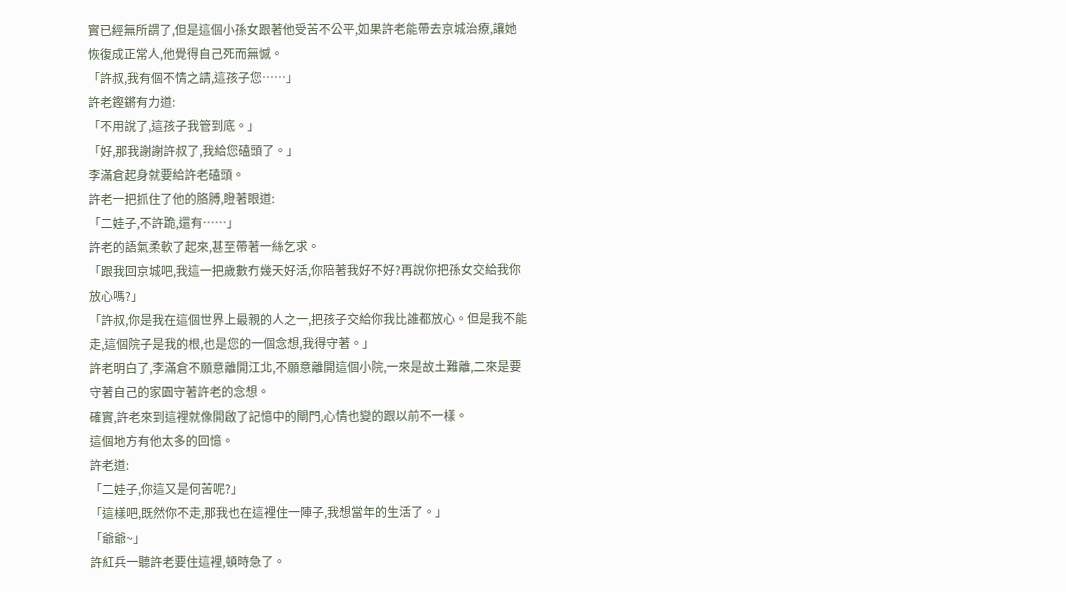實已經無所謂了,但是這個小孫女跟著他受苦不公平,如果許老能帶去京城治療,讓她恢復成正常人,他覺得自己死而無憾。
「許叔,我有個不情之請,這孩子您……」
許老鏗鏘有力道:
「不用說了,這孩子我管到底。」
「好,那我謝謝許叔了,我給您磕頭了。」
李滿倉起身就要給許老磕頭。
許老一把抓住了他的胳膊,瞪著眼道:
「二娃子,不許跪,還有……」
許老的語氣柔軟了起來,甚至帶著一絲乞求。
「跟我回京城吧,我這一把歲數冇幾天好活,你陪著我好不好?再說你把孫女交給我你放心嗎?」
「許叔,你是我在這個世界上最親的人之一,把孩子交給你我比誰都放心。但是我不能走,這個院子是我的根,也是您的一個念想,我得守著。」
許老明白了,李滿倉不願意離開江北,不願意離開這個小院,一來是故土難離,二來是要守著自己的家園守著許老的念想。
確實,許老來到這裡就像開啟了記憶中的閘門,心情也變的跟以前不一樣。
這個地方有他太多的回憶。
許老道:
「二娃子,你這又是何苦呢?」
「這樣吧,既然你不走,那我也在這裡住一陣子,我想當年的生活了。」
「爺爺~」
許紅兵一聽許老要住這裡,頓時急了。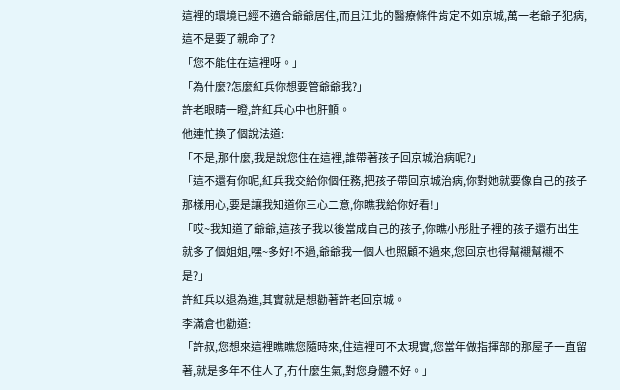這裡的環境已經不適合爺爺居住,而且江北的醫療條件肯定不如京城,萬一老爺子犯病,這不是要了親命了?
「您不能住在這裡呀。」
「為什麼?怎麼紅兵你想要管爺爺我?」
許老眼睛一瞪,許紅兵心中也肝顫。
他連忙換了個說法道:
「不是,那什麼,我是說您住在這裡,誰帶著孩子回京城治病呢?」
「這不還有你呢,紅兵我交給你個任務,把孩子帶回京城治病,你對她就要像自己的孩子那樣用心,要是讓我知道你三心二意,你瞧我給你好看!」
「哎~我知道了爺爺,這孩子我以後當成自己的孩子,你瞧小彤肚子裡的孩子還冇出生就多了個姐姐,嘿~多好!不過,爺爺我一個人也照顧不過來,您回京也得幫襯幫襯不是?」
許紅兵以退為進,其實就是想勸著許老回京城。
李滿倉也勸道:
「許叔,您想來這裡瞧瞧您隨時來,住這裡可不太現實,您當年做指揮部的那屋子一直留著,就是多年不住人了,冇什麼生氣,對您身體不好。」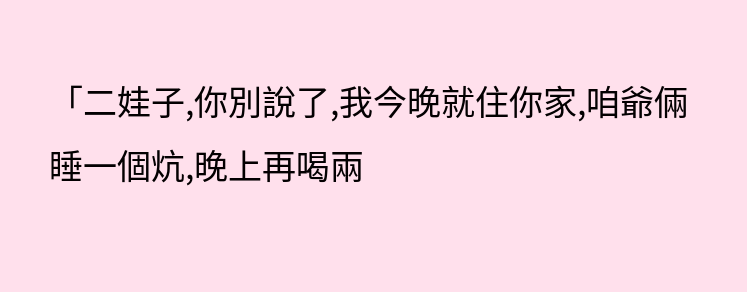「二娃子,你別說了,我今晚就住你家,咱爺倆睡一個炕,晚上再喝兩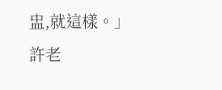盅,就這樣。」
許老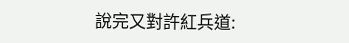說完又對許紅兵道: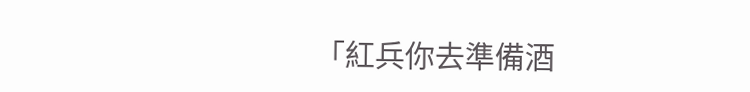「紅兵你去準備酒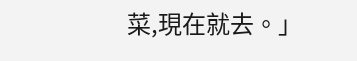菜,現在就去。」